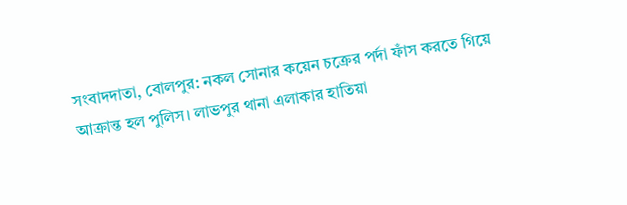সংবাদদাতা, বোলপুর: নকল সোনার কয়েন চক্রের পর্দা ফাঁস করতে গিয়ে আক্রান্ত হল পুলিস। লাভপুর থানা এলাকার হাতিয়া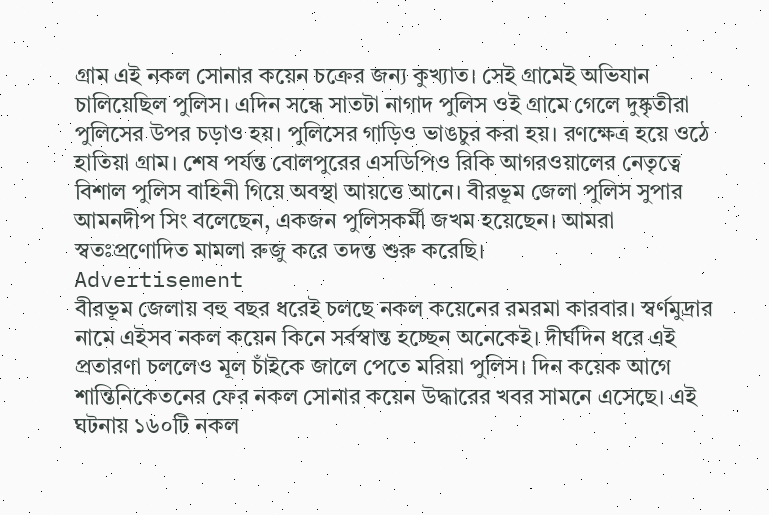গ্রাম এই নকল সোনার কয়েন চক্রের জন্য কুখ্যাত। সেই গ্রামেই অভিযান চালিয়েছিল পুলিস। এদিন সন্ধে সাতটা নাগাদ পুলিস ওই গ্রামে গেলে দুষ্কৃতীরা পুলিসের উপর চড়াও হয়। পুলিসের গাড়িও ভাঙচুর করা হয়। রণক্ষেত্র হয়ে ওঠে হাতিয়া গ্রাম। শেষ পর্যন্ত বোলপুরের এসডিপিও রিকি আগরওয়ালের নেতৃত্বে বিশাল পুলিস বাহিনী গিয়ে অবস্থা আয়ত্তে আনে। বীরভূম জেলা পুলিস সুপার আমনদীপ সিং বলেছেন, একজন পুলিসকর্মী জখম হয়েছেন। আমরা স্বতঃপ্রণোদিত মামলা রুজু করে তদন্ত শুরু করেছি।
Advertisement
বীরভূম জেলায় বহু বছর ধরেই চলছে নকল কয়েনের রমরমা কারবার। স্বর্ণমুদ্রার নামে এইসব নকল কয়েন কিনে সর্বস্বান্ত হচ্ছেন অনেকেই। দীর্ঘদিন ধরে এই প্রতারণা চললেও মূল চাঁইকে জালে পেতে মরিয়া পুলিস। দিন কয়েক আগে শান্তিনিকেতনের ফের নকল সোনার কয়েন উদ্ধারের খবর সামনে এসেছে। এই ঘটনায় ১৬০টি নকল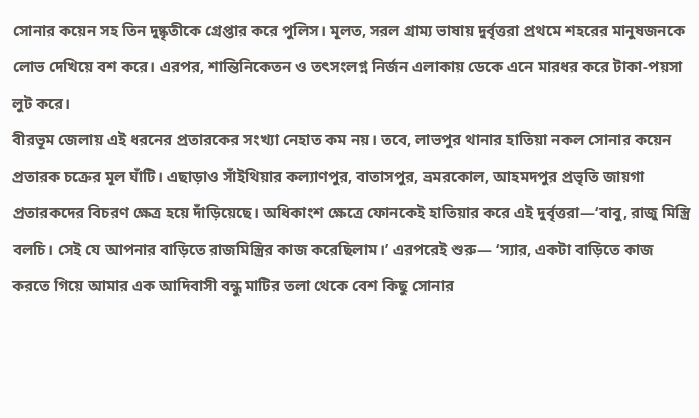সোনার কয়েন সহ তিন দুষ্কৃতীকে গ্রেপ্তার করে পুলিস। মূলত, সরল গ্রাম্য ভাষায় দুর্বৃত্তরা প্রথমে শহরের মানুষজনকে লোভ দেখিয়ে বশ করে। এরপর, শান্তিনিকেতন ও তৎসংলগ্ন নির্জন এলাকায় ডেকে এনে মারধর করে টাকা-পয়সা লুট করে।
বীরভূম জেলায় এই ধরনের প্রতারকের সংখ্যা নেহাত কম নয়। তবে, লাভপুর থানার হাতিয়া নকল সোনার কয়েন প্রতারক চক্রের মূল ঘাঁটি। এছাড়াও সাঁইথিয়ার কল্যাণপুর, বাতাসপুর, ভ্রমরকোল, আহমদপুর প্রভৃতি জায়গা প্রতারকদের বিচরণ ক্ষেত্র হয়ে দাঁড়িয়েছে। অধিকাংশ ক্ষেত্রে ফোনকেই হাতিয়ার করে এই দুর্বৃত্তরা—‘বাবু, রাজু মিস্ত্রি বলচি। সেই যে আপনার বাড়িতে রাজমিস্ত্রির কাজ করেছিলাম।’ এরপরেই শুরু— ‘স্যার, একটা বাড়িতে কাজ করতে গিয়ে আমার এক আদিবাসী বন্ধু মাটির তলা থেকে বেশ কিছু সোনার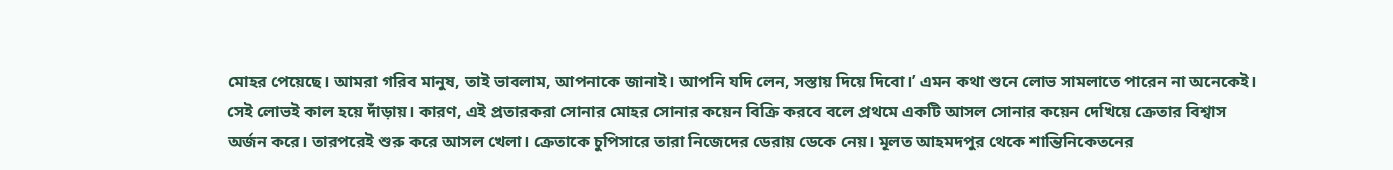মোহর পেয়েছে। আমরা গরিব মানুষ, তাই ভাবলাম, আপনাকে জানাই। আপনি যদি লেন, সস্তায় দিয়ে দিবো।’ এমন কথা শুনে লোভ সামলাতে পারেন না অনেকেই। সেই লোভই কাল হয়ে দাঁড়ায়। কারণ, এই প্রতারকরা সোনার মোহর সোনার কয়েন বিক্রি করবে বলে প্রথমে একটি আসল সোনার কয়েন দেখিয়ে ক্রেতার বিশ্বাস অর্জন করে। তারপরেই শুরু করে আসল খেলা। ক্রেতাকে চুপিসারে তারা নিজেদের ডেরায় ডেকে নেয়। মূলত আহমদপুর থেকে শান্তিনিকেতনের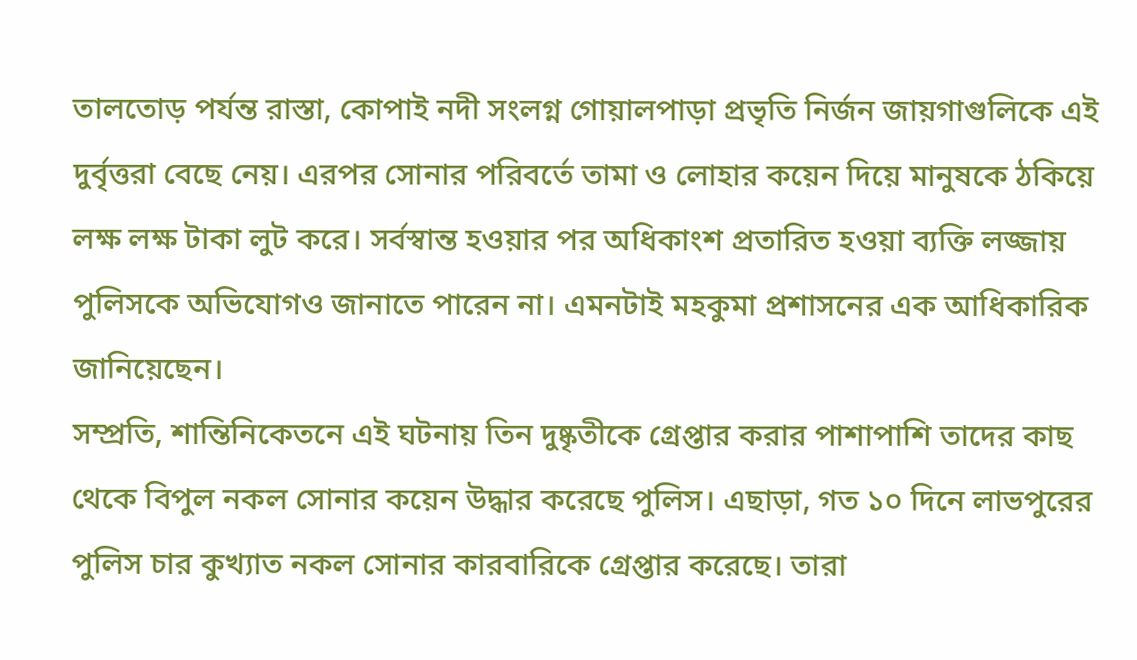তালতোড় পর্যন্ত রাস্তা, কোপাই নদী সংলগ্ন গোয়ালপাড়া প্রভৃতি নির্জন জায়গাগুলিকে এই দুর্বৃত্তরা বেছে নেয়। এরপর সোনার পরিবর্তে তামা ও লোহার কয়েন দিয়ে মানুষকে ঠকিয়ে লক্ষ লক্ষ টাকা লুট করে। সর্বস্বান্ত হওয়ার পর অধিকাংশ প্রতারিত হওয়া ব্যক্তি লজ্জায় পুলিসকে অভিযোগও জানাতে পারেন না। এমনটাই মহকুমা প্রশাসনের এক আধিকারিক জানিয়েছেন।
সম্প্রতি, শান্তিনিকেতনে এই ঘটনায় তিন দুষ্কৃতীকে গ্রেপ্তার করার পাশাপাশি তাদের কাছ থেকে বিপুল নকল সোনার কয়েন উদ্ধার করেছে পুলিস। এছাড়া, গত ১০ দিনে লাভপুরের পুলিস চার কুখ্যাত নকল সোনার কারবারিকে গ্রেপ্তার করেছে। তারা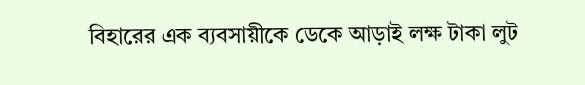বিহারের এক ব্যবসায়ীকে ডেকে আড়াই লক্ষ টাকা লুট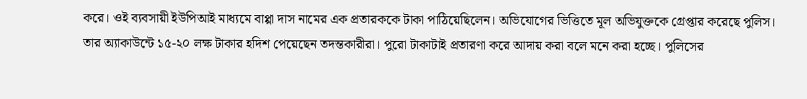করে। ওই ব্যবসায়ী ইউপিআই মাধ্যমে বাপ্পা দাস নামের এক প্রতারককে টাকা পাঠিয়েছিলেন। অভিযোগের ভিত্তিতে মূল অভিযুক্তকে গ্রেপ্তার করেছে পুলিস। তার অ্যাকাউন্টে ১৫-২০ লক্ষ টাকার হদিশ পেয়েছেন তদন্তকারীরা। পুরো টাকাটাই প্রতারণা করে আদায় করা বলে মনে করা হচ্ছে। পুলিসের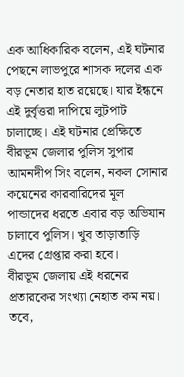এক আধিকারিক বলেন, এই ঘটনার পেছনে লাভপুরে শাসক দলের এক বড় নেতার হাত রয়েছে। যার ইন্ধনে এই দুর্বৃত্তরা দাপিয়ে লুটপাট চালাচ্ছে। এই ঘটনার প্রেক্ষিতে বীরভূম জেলার পুলিস সুপার আমনদীপ সিং বলেন, নকল সোনার কয়েনের কারবারিদের মূল পান্ডাদের ধরতে এবার বড় অভিযান চালাবে পুলিস। খুব তাড়াতাড়ি এদের গ্রেপ্তার করা হবে।
বীরভূম জেলায় এই ধরনের প্রতারকের সংখ্যা নেহাত কম নয়। তবে,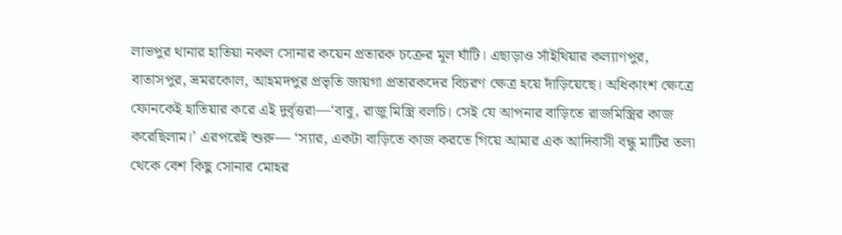লাভপুর থানার হাতিয়া নকল সোনার কয়েন প্রতারক চক্রের মূল ঘাঁটি। এছাড়াও সাঁইথিয়ার কল্যাণপুর, বাতাসপুর, ভ্রমরকোল, আহমদপুর প্রভৃতি জায়গা প্রতারকদের বিচরণ ক্ষেত্র হয়ে দাঁড়িয়েছে। অধিকাংশ ক্ষেত্রে ফোনকেই হাতিয়ার করে এই দুর্বৃত্তরা—‘বাবু, রাজু মিস্ত্রি বলচি। সেই যে আপনার বাড়িতে রাজমিস্ত্রির কাজ করেছিলাম।’ এরপরেই শুরু— ‘স্যার, একটা বাড়িতে কাজ করতে গিয়ে আমার এক আদিবাসী বন্ধু মাটির তলা থেকে বেশ কিছু সোনার মোহর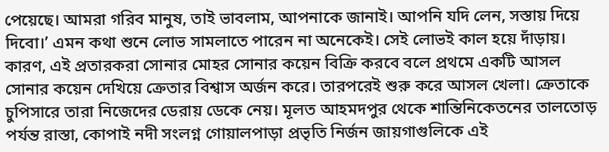পেয়েছে। আমরা গরিব মানুষ, তাই ভাবলাম, আপনাকে জানাই। আপনি যদি লেন, সস্তায় দিয়ে দিবো।’ এমন কথা শুনে লোভ সামলাতে পারেন না অনেকেই। সেই লোভই কাল হয়ে দাঁড়ায়। কারণ, এই প্রতারকরা সোনার মোহর সোনার কয়েন বিক্রি করবে বলে প্রথমে একটি আসল সোনার কয়েন দেখিয়ে ক্রেতার বিশ্বাস অর্জন করে। তারপরেই শুরু করে আসল খেলা। ক্রেতাকে চুপিসারে তারা নিজেদের ডেরায় ডেকে নেয়। মূলত আহমদপুর থেকে শান্তিনিকেতনের তালতোড় পর্যন্ত রাস্তা, কোপাই নদী সংলগ্ন গোয়ালপাড়া প্রভৃতি নির্জন জায়গাগুলিকে এই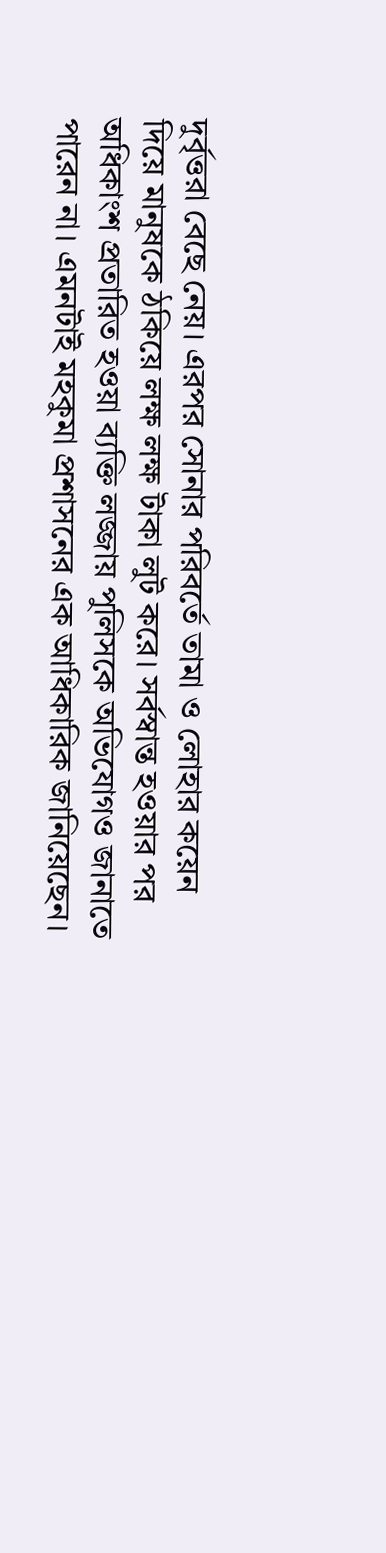দুর্বৃত্তরা বেছে নেয়। এরপর সোনার পরিবর্তে তামা ও লোহার কয়েন দিয়ে মানুষকে ঠকিয়ে লক্ষ লক্ষ টাকা লুট করে। সর্বস্বান্ত হওয়ার পর অধিকাংশ প্রতারিত হওয়া ব্যক্তি লজ্জায় পুলিসকে অভিযোগও জানাতে পারেন না। এমনটাই মহকুমা প্রশাসনের এক আধিকারিক জানিয়েছেন।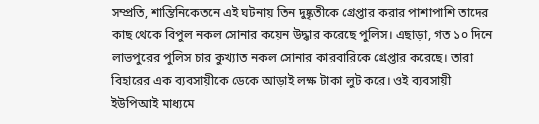সম্প্রতি, শান্তিনিকেতনে এই ঘটনায় তিন দুষ্কৃতীকে গ্রেপ্তার করার পাশাপাশি তাদের কাছ থেকে বিপুল নকল সোনার কয়েন উদ্ধার করেছে পুলিস। এছাড়া, গত ১০ দিনে লাভপুরের পুলিস চার কুখ্যাত নকল সোনার কারবারিকে গ্রেপ্তার করেছে। তারা বিহারের এক ব্যবসায়ীকে ডেকে আড়াই লক্ষ টাকা লুট করে। ওই ব্যবসায়ী ইউপিআই মাধ্যমে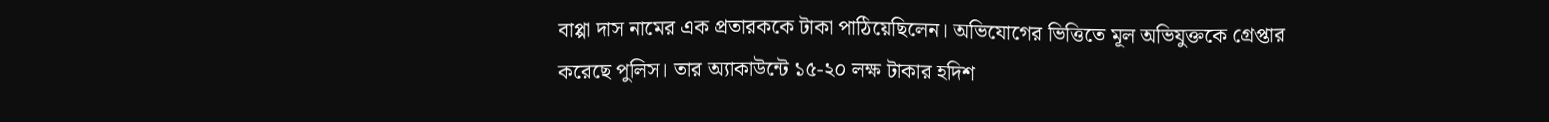বাপ্পা দাস নামের এক প্রতারককে টাকা পাঠিয়েছিলেন। অভিযোগের ভিত্তিতে মূল অভিযুক্তকে গ্রেপ্তার করেছে পুলিস। তার অ্যাকাউন্টে ১৫-২০ লক্ষ টাকার হদিশ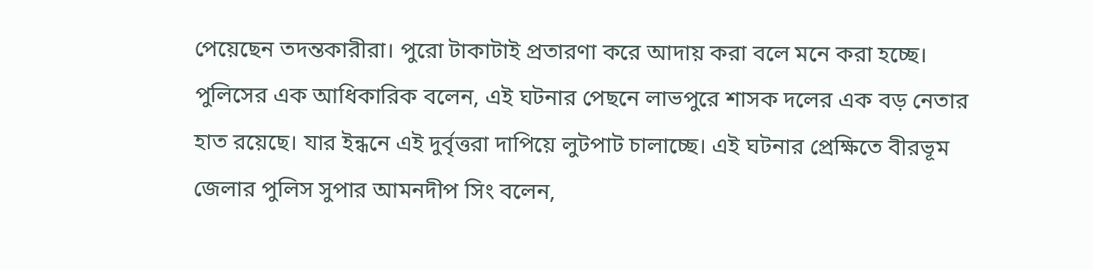পেয়েছেন তদন্তকারীরা। পুরো টাকাটাই প্রতারণা করে আদায় করা বলে মনে করা হচ্ছে। পুলিসের এক আধিকারিক বলেন, এই ঘটনার পেছনে লাভপুরে শাসক দলের এক বড় নেতার হাত রয়েছে। যার ইন্ধনে এই দুর্বৃত্তরা দাপিয়ে লুটপাট চালাচ্ছে। এই ঘটনার প্রেক্ষিতে বীরভূম জেলার পুলিস সুপার আমনদীপ সিং বলেন,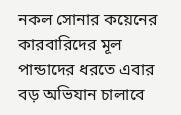নকল সোনার কয়েনের কারবারিদের মূল পান্ডাদের ধরতে এবার বড় অভিযান চালাবে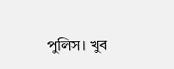পুলিস। খুব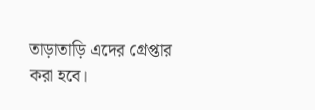তাড়াতাড়ি এদের গ্রেপ্তার করা হবে।